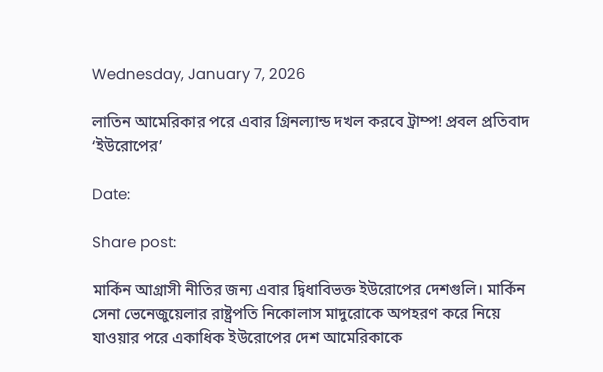Wednesday, January 7, 2026

লাতিন আমেরিকার পরে এবার গ্রিনল্যান্ড দখল করবে ট্রাম্প! প্রবল প্রতিবাদ ‘ইউরোপের’

Date:

Share post:

মার্কিন আগ্রাসী নীতির জন্য এবার দ্বিধাবিভক্ত ইউরোপের দেশগুলি। মার্কিন সেনা ভেনেজুয়েলার রাষ্ট্রপতি নিকোলাস মাদুরোকে অপহরণ করে নিয়ে যাওয়ার পরে একাধিক ইউরোপের দেশ আমেরিকাকে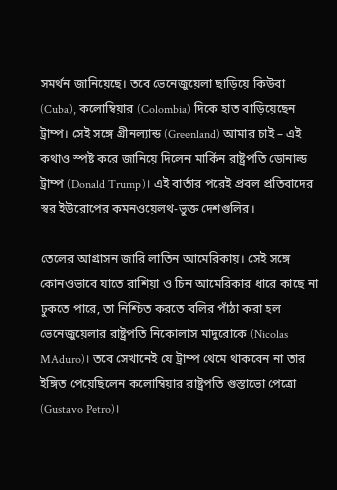সমর্থন জানিয়েছে। তবে ভেনেজুয়েলা ছাড়িয়ে কিউবা (Cuba), কলোম্বিয়ার (Colombia) দিকে হাত বাড়িয়েছেন ট্রাম্প। সেই সঙ্গে গ্রীনল্যান্ড (Greenland) আমার চাই – এই কথাও স্পষ্ট করে জানিয়ে দিলেন মার্কিন রাষ্ট্রপতি ডোনাল্ড ট্রাম্প (Donald Trump)। এই বার্তার পরেই প্রবল প্রতিবাদের স্বর ইউরোপের কমনওয়েলথ-ভুক্ত দেশগুলির।

তেলের আগ্রাসন জারি লাতিন আমেরিকায়। সেই সঙ্গে কোনওভাবে যাতে রাশিয়া ও চিন আমেরিকার ধারে কাছে না ঢুকতে পারে, তা নিশ্চিত করতে বলির পাঁঠা করা হল ভেনেজুয়েলার রাষ্ট্রপতি নিকোলাস মাদুরোকে (Nicolas MAduro)। তবে সেখানেই যে ট্রাম্প থেমে থাকবেন না তার ইঙ্গিত পেয়েছিলেন কলোম্বিয়ার রাষ্ট্রপতি গুস্তাভো পেত্রো (Gustavo Petro)।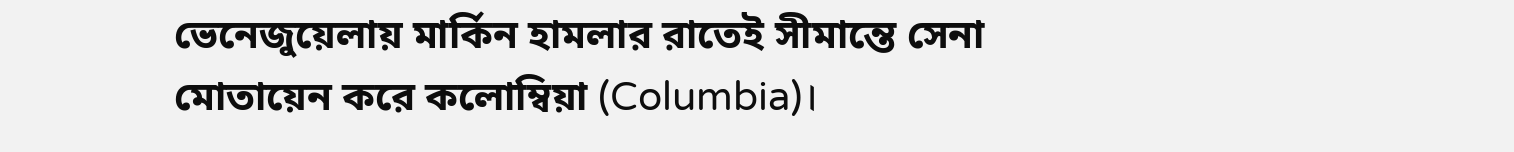ভেনেজুয়েলায় মার্কিন হামলার রাতেই সীমান্তে সেনা মোতায়েন করে কলোম্বিয়া (Columbia)।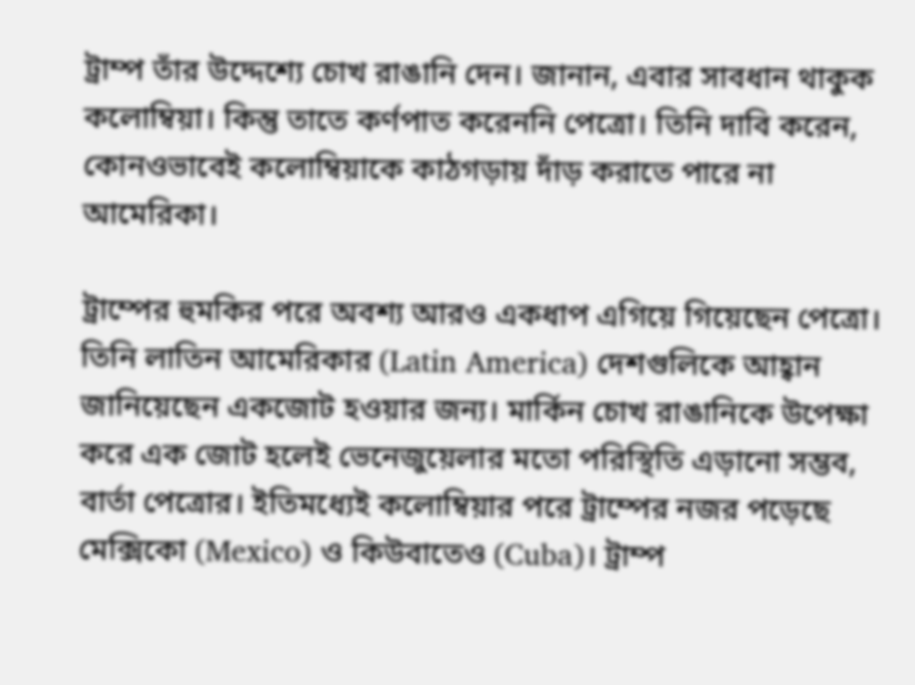ট্রাম্প তাঁর উদ্দেশ্যে চোখ রাঙানি দেন। জানান, এবার সাবধান থাকুক কলোম্বিয়া। কিন্তু তাতে কর্ণপাত করেননি পেত্রো। তিনি দাবি করেন, কোনওভাবেই কলোম্বিয়াকে কাঠগড়ায় দাঁড় করাতে পারে না আমেরিকা।

ট্রাম্পের হুমকির পরে অবশ্য আরও একধাপ এগিয়ে গিয়েছেন পেত্রো। তিনি লাতিন আমেরিকার (Latin America) দেশগুলিকে আহ্বান জানিয়েছেন একজোট হওয়ার জন্য। মার্কিন চোখ রাঙানিকে উপেক্ষা করে এক জোট হলেই ভেনেজুয়েলার মতো পরিস্থিতি এড়ানো সম্ভব, বার্তা পেত্রোর। ইতিমধ্যেই কলোম্বিয়ার পরে ট্রাম্পের নজর পড়েছে মেক্সিকো (Mexico) ও কিউবাতেও (Cuba)। ট্রাম্প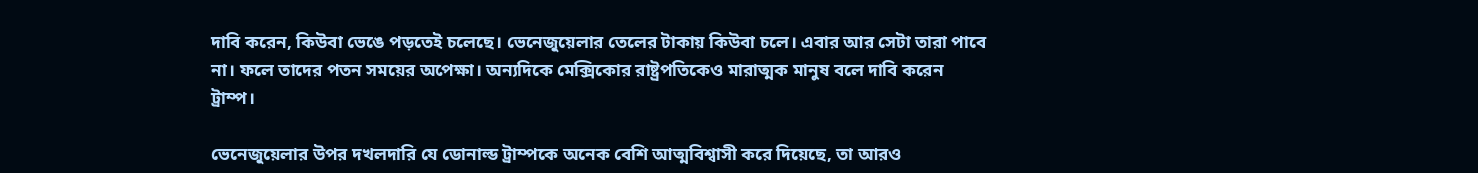দাবি করেন, কিউবা ভেঙে পড়তেই চলেছে। ভেনেজুয়েলার তেলের টাকায় কিউবা চলে। এবার আর সেটা তারা পাবে না। ফলে তাদের পতন সময়ের অপেক্ষা। অন্যদিকে মেক্সিকোর রাষ্ট্রপতিকেও মারাত্মক মানুষ বলে দাবি করেন ট্রাম্প।

ভেনেজুয়েলার উপর দখলদারি যে ডোনাল্ড ট্রাম্পকে অনেক বেশি আত্মবিশ্বাসী করে দিয়েছে, তা আরও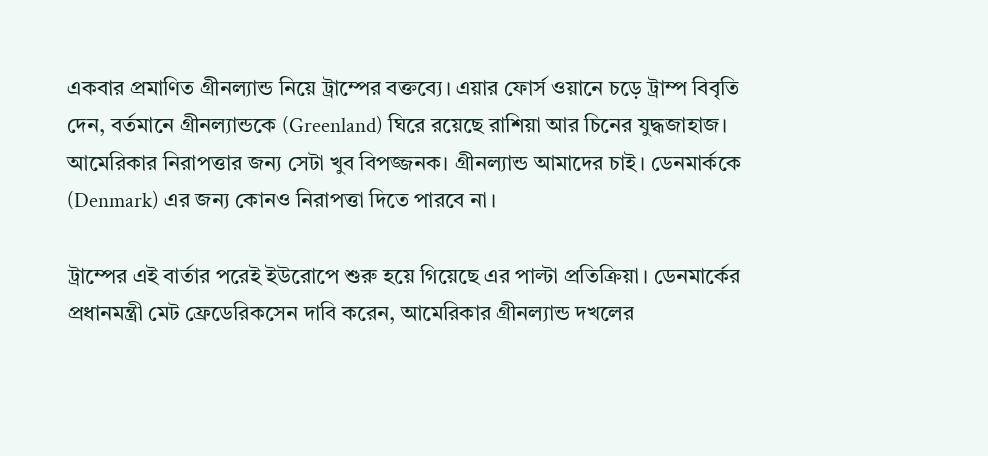একবার প্রমাণিত গ্রীনল্যান্ড নিয়ে ট্রাম্পের বক্তব্যে। এয়ার ফোর্স ওয়ানে চড়ে ট্রাম্প বিবৃতি দেন, বর্তমানে গ্রীনল্যান্ডকে (Greenland) ঘিরে রয়েছে রাশিয়া আর চিনের যুদ্ধজাহাজ। আমেরিকার নিরাপত্তার জন্য সেটা খুব বিপজ্জনক। গ্রীনল্যান্ড আমাদের চাই। ডেনমার্ককে (Denmark) এর জন্য কোনও নিরাপত্তা দিতে পারবে না।

ট্রাম্পের এই বার্তার পরেই ইউরোপে শুরু হয়ে গিয়েছে এর পাল্টা প্রতিক্রিয়া। ডেনমার্কের প্রধানমন্ত্রী মেট ফ্রেডেরিকসেন দাবি করেন, আমেরিকার গ্রীনল্যান্ড দখলের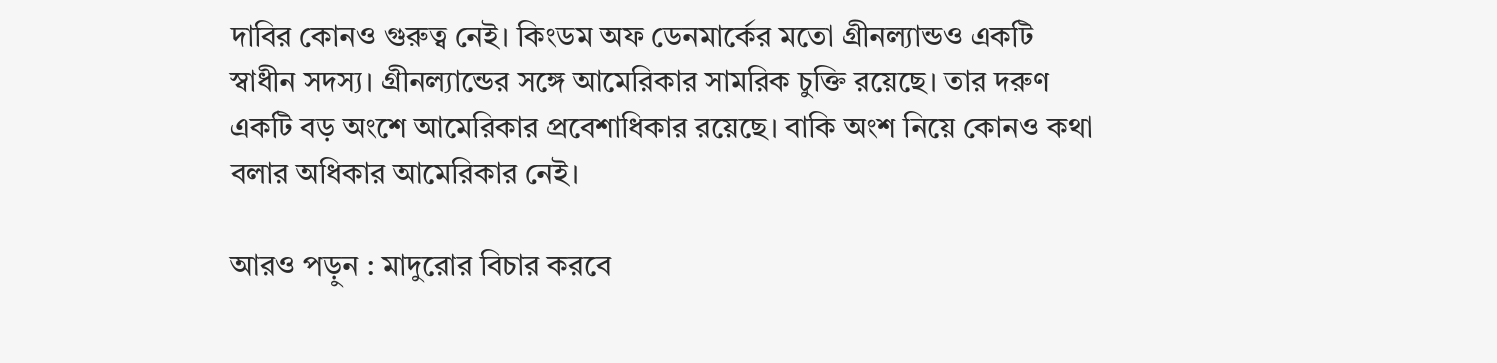দাবির কোনও গুরুত্ব নেই। কিংডম অফ ডেনমার্কের মতো গ্রীনল্যান্ডও একটি স্বাধীন সদস্য। গ্রীনল্যান্ডের সঙ্গে আমেরিকার সামরিক চুক্তি রয়েছে। তার দরুণ একটি বড় অংশে আমেরিকার প্রবেশাধিকার রয়েছে। বাকি অংশ নিয়ে কোনও কথা বলার অধিকার আমেরিকার নেই।

আরও পড়ুন : মাদুরোর বিচার করবে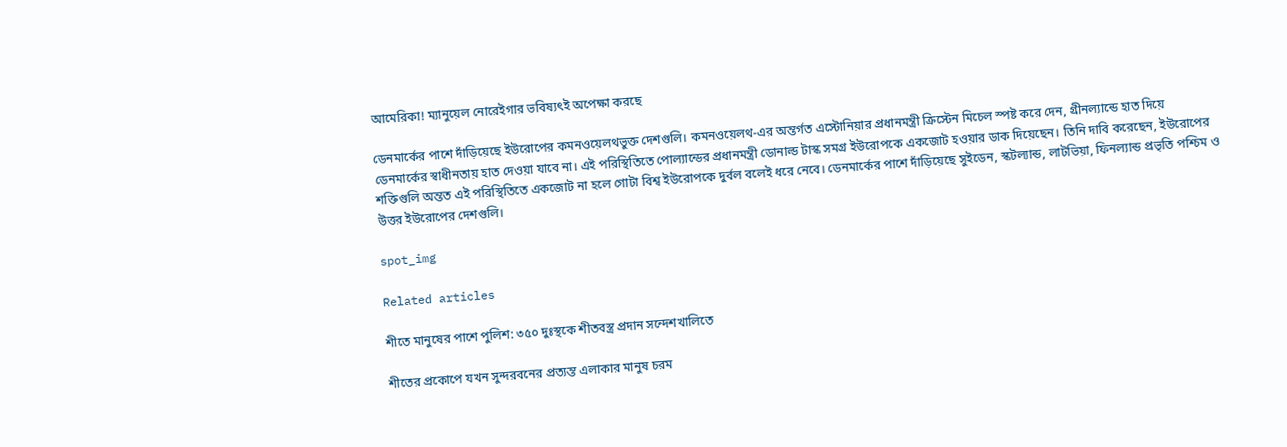আমেরিকা! ম্যানুয়েল নোরেইগার ভবিষ্যৎই অপেক্ষা করছে

ডেনমার্কের পাশে দাঁড়িয়েছে ইউরোপের কমনওয়েলথভুক্ত দেশগুলি। কমনওয়েলথ-এর অন্তর্গত এস্টোনিয়ার প্রধানমন্ত্রী ক্রিস্টেন মিচেল স্পষ্ট করে দেন, গ্রীনল্যান্ডে হাত দিয়ে ডেনমার্কের স্বাধীনতায় হাত দেওয়া যাবে না। এই পরিস্থিতিতে পোল্যান্ডের প্রধানমন্ত্রী ডোনাল্ড টাস্ক সমগ্র ইউরোপকে একজোট হওয়ার ডাক দিয়েছেন। তিনি দাবি করেছেন, ইউরোপের শক্তিগুলি অন্তত এই পরিস্থিতিতে একজোট না হলে গোটা বিশ্ব ইউরোপকে দুর্বল বলেই ধরে নেবে। ডেনমার্কের পাশে দাঁড়িয়েছে সুইডেন, স্কটল্যান্ড, লাটভিয়া, ফিনল্যান্ড প্রভৃতি পশ্চিম ও উত্তর ইউরোপের দেশগুলি।

spot_img

Related articles

শীতে মানুষের পাশে পুলিশ: ৩৫০ দুঃস্থকে শীতবস্ত্র প্রদান সন্দেশখালিতে

শীতের প্রকোপে যখন সুন্দরবনের প্রত্যন্ত এলাকার মানুষ চরম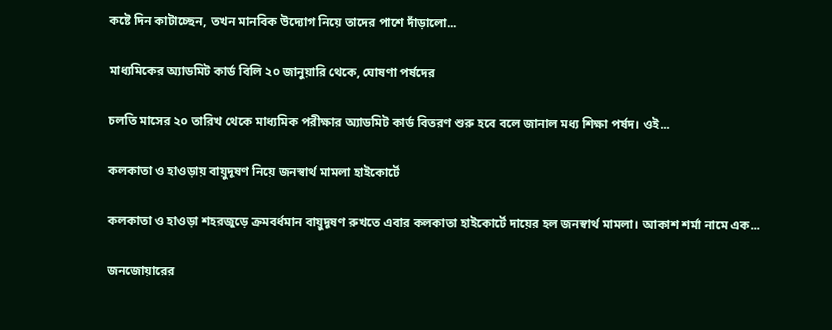কষ্টে দিন কাটাচ্ছেন, তখন মানবিক উদ্যোগ নিয়ে তাদের পাশে দাঁড়ালো...

মাধ্যমিকের অ্যাডমিট কার্ড বিলি ২০ জানুয়ারি থেকে, ঘোষণা পর্ষদের

চলতি মাসের ২০ তারিখ থেকে মাধ্যমিক পরীক্ষার অ্যাডমিট কার্ড বিতরণ শুরু হবে বলে জানাল মধ্য শিক্ষা পর্ষদ। ওই...

কলকাতা ও হাওড়ায় বায়ুদূষণ নিয়ে জনস্বার্থ মামলা হাইকোর্টে

কলকাতা ও হাওড়া শহরজুড়ে ক্রমবর্ধমান বায়ুদূষণ রুখতে এবার কলকাতা হাইকোর্টে দায়ের হল জনস্বার্থ মামলা। আকাশ শর্মা নামে এক...

জনজোয়ারের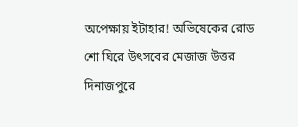অপেক্ষায় ইটাহার! অভিষেকের রোড শো ঘিরে উৎসবের মেজাজ উত্তর দিনাজপুরে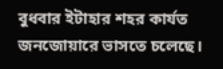বুধবার ইটাহার শহর কার্যত জনজোয়ারে ভাসতে চলেছে।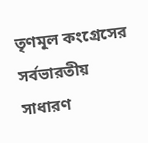তৃণমূল কংগ্রেসের সর্বভারতীয় সাধারণ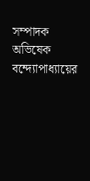সম্পাদক অভিষেক বন্দ্যোপাধ্যায়ের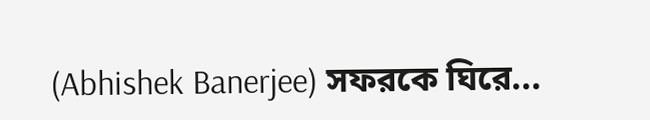(Abhishek Banerjee) সফরকে ঘিরে...